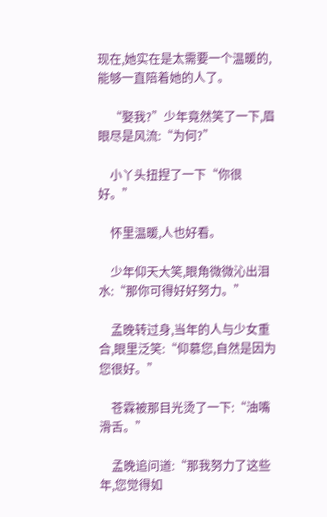现在,她实在是太需要一个温暖的,能够一直陪着她的人了。

    “娶我?”少年竟然笑了一下,眉眼尽是风流:“为何?”

    小丫头扭捏了一下“你很好。”

    怀里温暖,人也好看。

    少年仰天大笑,眼角微微沁出泪水:“那你可得好好努力。”

    孟晚转过身,当年的人与少女重合,眼里泛笑:“仰慕您,自然是因为您很好。”

    苍霖被那目光烫了一下:“油嘴滑舌。”

    孟晚追问道:“那我努力了这些年,您觉得如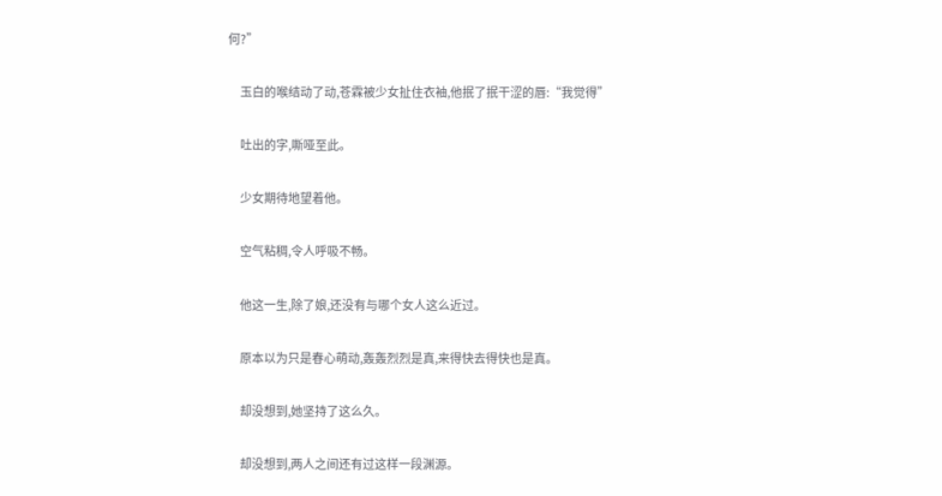何?”

    玉白的喉结动了动,苍霖被少女扯住衣袖,他抿了抿干涩的唇:“我觉得”

    吐出的字,嘶哑至此。

    少女期待地望着他。

    空气粘稠,令人呼吸不畅。

    他这一生,除了娘,还没有与哪个女人这么近过。

    原本以为只是春心萌动,轰轰烈烈是真,来得快去得快也是真。

    却没想到,她坚持了这么久。

    却没想到,两人之间还有过这样一段渊源。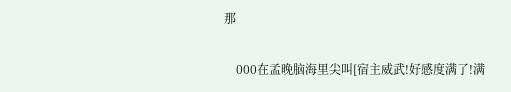那

    000在孟晚脑海里尖叫[宿主威武!好感度满了!满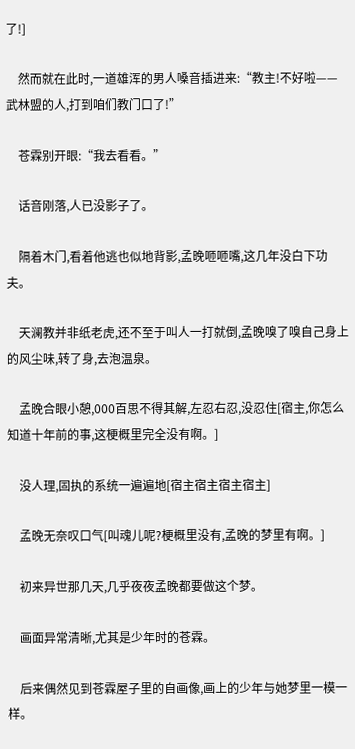了!]

    然而就在此时,一道雄浑的男人嗓音插进来:“教主!不好啦——武林盟的人,打到咱们教门口了!”

    苍霖别开眼:“我去看看。”

    话音刚落,人已没影子了。

    隔着木门,看着他逃也似地背影,孟晚咂咂嘴,这几年没白下功夫。

    天澜教并非纸老虎,还不至于叫人一打就倒,孟晚嗅了嗅自己身上的风尘味,转了身,去泡温泉。

    孟晚合眼小憩,000百思不得其解,左忍右忍,没忍住[宿主,你怎么知道十年前的事,这梗概里完全没有啊。]

    没人理,固执的系统一遍遍地[宿主宿主宿主宿主]

    孟晚无奈叹口气[叫魂儿呢?梗概里没有,孟晚的梦里有啊。]

    初来异世那几天,几乎夜夜孟晚都要做这个梦。

    画面异常清晰,尤其是少年时的苍霖。

    后来偶然见到苍霖屋子里的自画像,画上的少年与她梦里一模一样。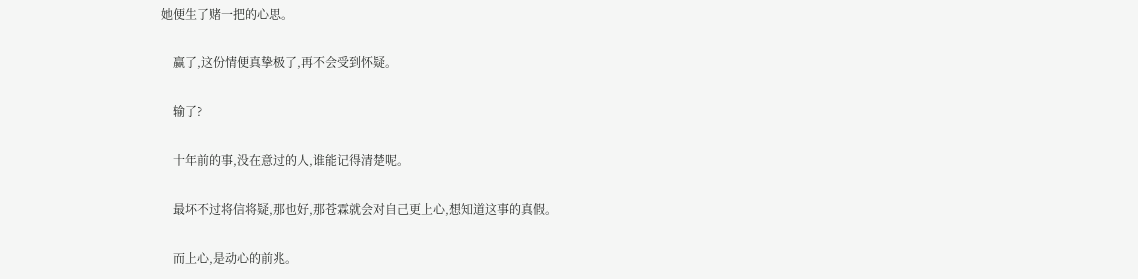她便生了赌一把的心思。

    赢了,这份情便真挚极了,再不会受到怀疑。

    输了?

    十年前的事,没在意过的人,谁能记得清楚呢。

    最坏不过将信将疑,那也好,那苍霖就会对自己更上心,想知道这事的真假。

    而上心,是动心的前兆。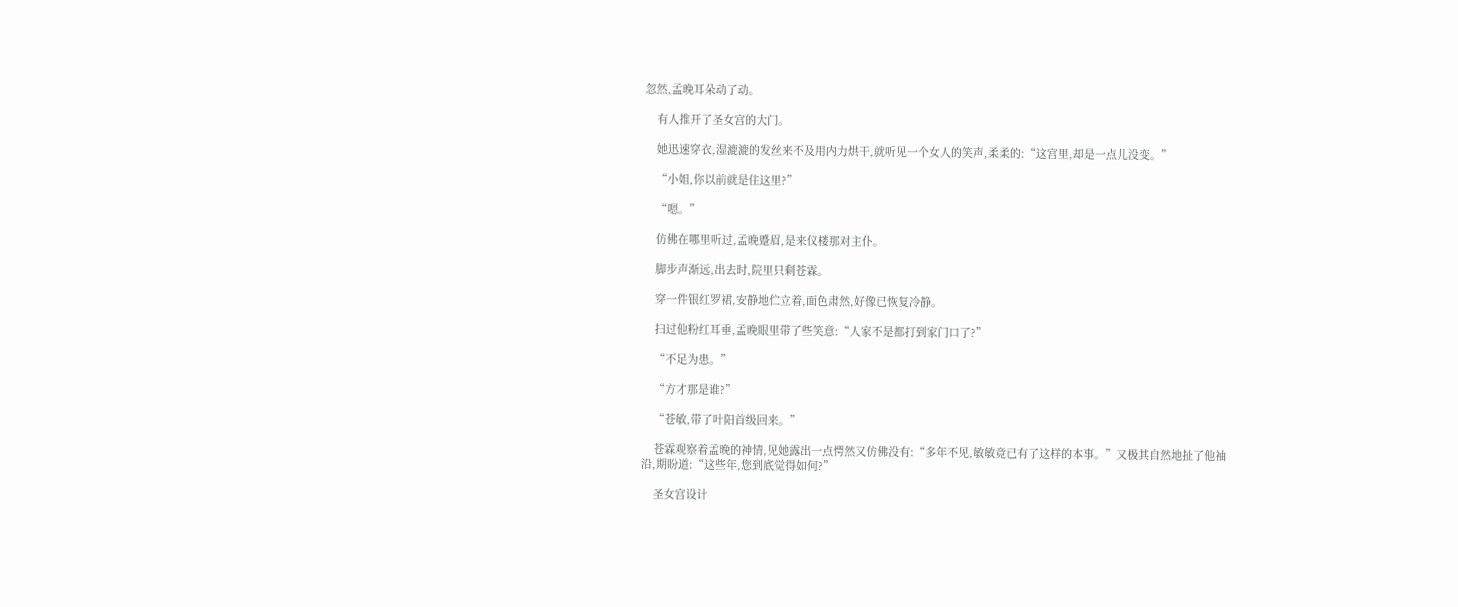忽然,孟晚耳朵动了动。

    有人推开了圣女宫的大门。

    她迅速穿衣,湿漉漉的发丝来不及用内力烘干,就听见一个女人的笑声,柔柔的:“这宫里,却是一点儿没变。”

    “小姐,你以前就是住这里?”

    “嗯。”

    仿佛在哪里听过,孟晚蹙眉,是来仪楼那对主仆。

    脚步声渐远,出去时,院里只剩苍霖。

    穿一件银红罗裙,安静地伫立着,面色肃然,好像已恢复冷静。

    扫过他粉红耳垂,孟晚眼里带了些笑意:“人家不是都打到家门口了?”

    “不足为患。”

    “方才那是谁?”

    “苍敏,带了叶阳首级回来。”

    苍霖观察着孟晚的神情,见她露出一点愕然又仿佛没有:“多年不见,敏敏竟已有了这样的本事。”又极其自然地扯了他袖沿,期盼道:“这些年,您到底觉得如何?”

    圣女宫设计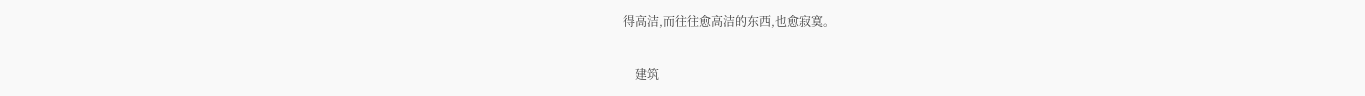得高洁,而往往愈高洁的东西,也愈寂寞。

    建筑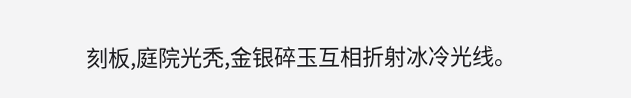刻板,庭院光秃,金银碎玉互相折射冰冷光线。